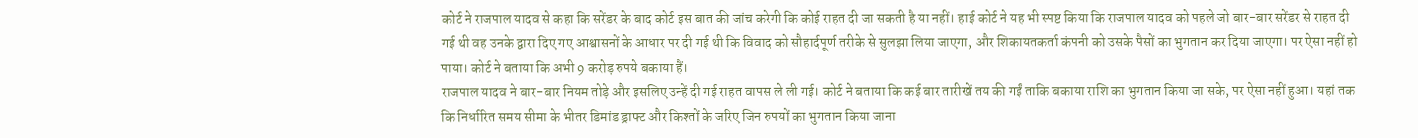कोर्ट ने राजपाल यादव से कहा कि सरेंडर के बाद कोर्ट इस बात की जांच करेगी कि कोई राहत दी जा सकती है या नहीं। हाई कोर्ट ने यह भी स्पष्ट किया कि राजपाल यादव को पहले जो बार-बार सरेंडर से राहत दी गई थी वह उनके द्वारा दिए गए आश्वासनों के आधार पर दी गई थी कि विवाद को सौहार्दपूर्ण तरीके से सुलझा लिया जाएगा, और शिकायतकर्ता कंपनी को उसके पैसों का भुगतान कर दिया जाएगा। पर ऐसा नहीं हो पाया। कोर्ट ने बताया कि अभी 9 करोड़ रुपये बकाया हैं।
राजपाल यादव ने बार-बार नियम तोड़े और इसलिए उन्हें दी गई राहत वापस ले ली गई। कोर्ट ने बताया कि कई बार तारीखें तय की गईं ताकि बकाया राशि का भुगतान किया जा सके, पर ऐसा नहीं हुआ। यहां तक कि निर्धारित समय सीमा के भीतर डिमांड ड्राफ्ट और किश्तों के जरिए जिन रुपयों का भुगतान किया जाना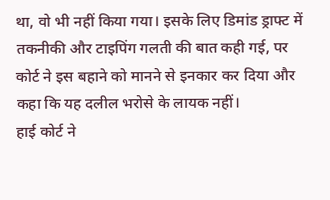था, वो भी नहीं किया गया। इसके लिए डिमांड ड्राफ्ट में तकनीकी और टाइपिंग गलती की बात कही गई, पर कोर्ट ने इस बहाने को मानने से इनकार कर दिया और कहा कि यह दलील भरोसे के लायक नहीं।
हाई कोर्ट ने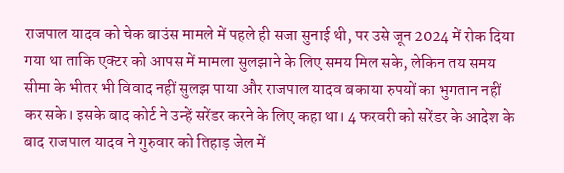राजपाल यादव को चेक बाउंस मामले में पहले ही सजा सुनाई थी, पर उसे जून 2024 में रोक दिया गया था ताकि एक्टर को आपस में मामला सुलझाने के लिए समय मिल सके, लेकिन तय समय सीमा के भीतर भी विवाद नहीं सुलझ पाया और राजपाल यादव बकाया रुपयों का भुगतान नहीं कर सके। इसके बाद कोर्ट ने उन्हें सरेंडर करने के लिए कहा था। 4 फरवरी को सरेंडर के आदेश के बाद राजपाल यादव ने गुरुवार को तिहाड़ जेल में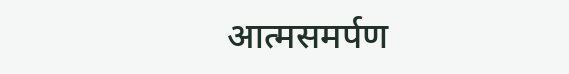आत्मसमर्पण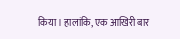किया। हालांकि, एक आखिरी बार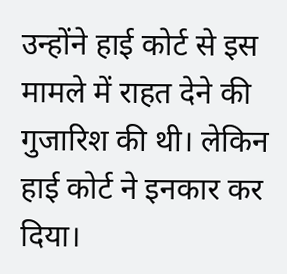उन्होंने हाई कोर्ट से इस मामले में राहत देने की गुजारिश की थी। लेकिन हाई कोर्ट ने इनकार कर दिया।